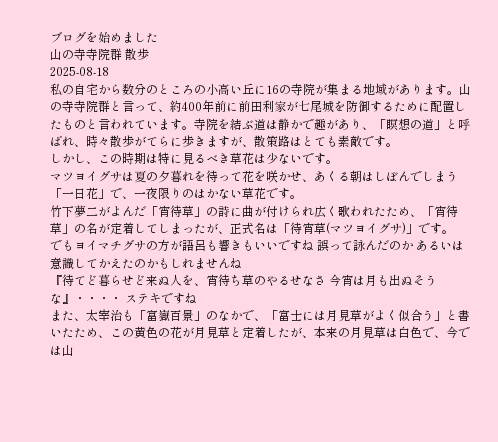ブログを始めました
山の寺寺院群 散歩
2025-08-18
私の自宅から数分のところの小高い丘に16の寺院が集まる地域があります。山の寺寺院群と言って、約400年前に前田利家が七尾城を防御するために配置したものと言われています。寺院を結ぶ道は静かで趣があり、「瞑想の道」と呼ばれ、時々散歩がてらに歩きますが、散策路はとても素敵です。
しかし、この時期は特に見るべき草花は少ないです。
マツヨイグサは夏の夕暮れを待って花を咲かせ、あくる朝はしぼんでしまう「一日花」で、一夜限りのはかない草花です。
竹下夢二がよんだ「宵待草」の詩に曲が付けられ広く歌われたため、「宵待草」の名が定着してしまったが、正式名は「待宵草(マツヨイグサ)」です。
でもヨイマチグサの方が語呂も響きもいいですね 誤って詠んだのか あるいは意識してかえたのかもしれませんね
『待てど暮らせど来ぬ人を、宵待ち草のやるせなさ 今宵は月も出ぬそうな』・・・・ ステキですね
また、太宰治も「富嶽百景」のなかで、「富士には月見草がよく似合う」と書いたため、この黄色の花が月見草と定着したが、本来の月見草は白色で、今では山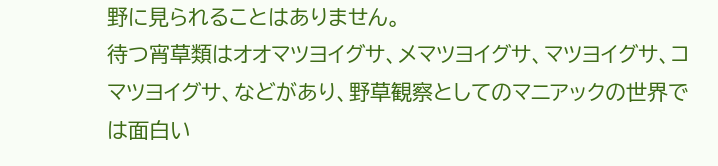野に見られることはありません。
待つ宵草類はオオマツヨイグサ、メマツヨイグサ、マツヨイグサ、コマツヨイグサ、などがあり、野草観察としてのマニアックの世界では面白い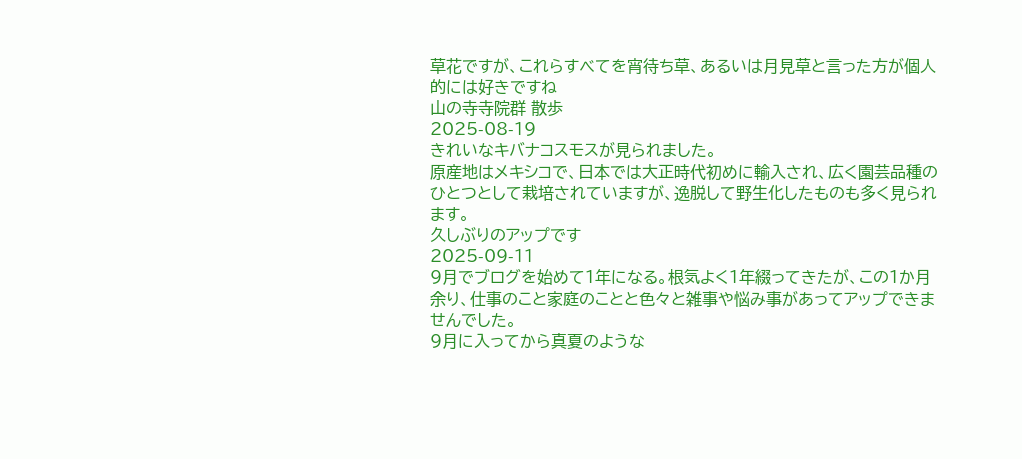草花ですが、これらすべてを宵待ち草、あるいは月見草と言った方が個人的には好きですね
山の寺寺院群 散歩
2025-08-19
きれいなキバナコスモスが見られました。
原産地はメキシコで、日本では大正時代初めに輸入され、広く園芸品種のひとつとして栽培されていますが、逸脱して野生化したものも多く見られます。
久しぶりのアップです
2025-09-11
9月でブログを始めて1年になる。根気よく1年綴ってきたが、この1か月余り、仕事のこと家庭のことと色々と雑事や悩み事があってアップできませんでした。
9月に入ってから真夏のような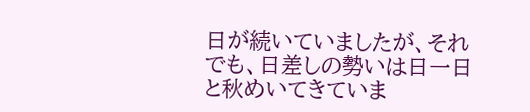日が続いていましたが、それでも、日差しの勢いは日一日と秋めいてきていま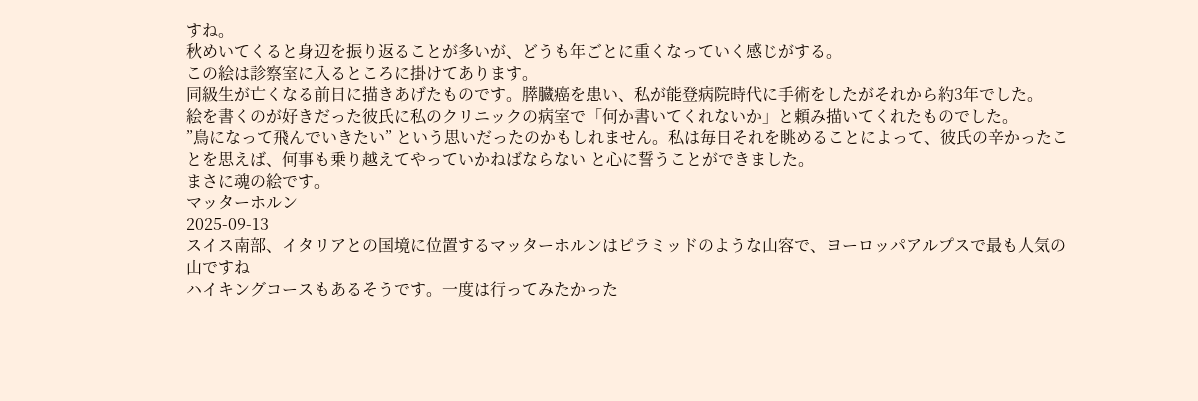すね。
秋めいてくると身辺を振り返ることが多いが、どうも年ごとに重くなっていく感じがする。
この絵は診察室に入るところに掛けてあります。
同級生が亡くなる前日に描きあげたものです。膵臓癌を患い、私が能登病院時代に手術をしたがそれから約3年でした。
絵を書くのが好きだった彼氏に私のクリニックの病室で「何か書いてくれないか」と頼み描いてくれたものでした。
”鳥になって飛んでいきたい” という思いだったのかもしれません。私は毎日それを眺めることによって、彼氏の辛かったことを思えば、何事も乗り越えてやっていかねばならない と心に誓うことができました。
まさに魂の絵です。
マッターホルン
2025-09-13
スイス南部、イタリアとの国境に位置するマッターホルンはピラミッドのような山容で、ヨーロッパアルプスで最も人気の山ですね
ハイキングコースもあるそうです。一度は行ってみたかった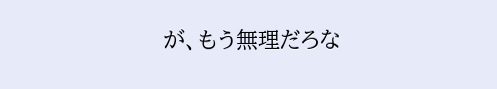が、もう無理だろな